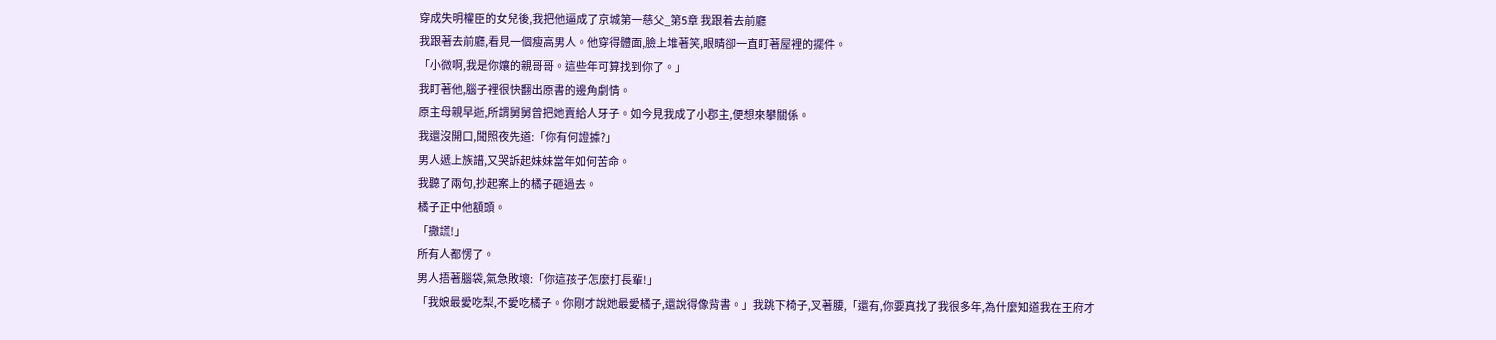穿成失明權臣的女兒後,我把他逼成了京城第一慈父_第5章 我跟着去前廳
我跟著去前廳,看見一個瘦高男人。他穿得體面,臉上堆著笑,眼睛卻一直盯著屋裡的擺件。
「小微啊,我是你孃的親哥哥。這些年可算找到你了。」
我盯著他,腦子裡很快翻出原書的邊角劇情。
原主母親早逝,所謂舅舅曾把她賣給人牙子。如今見我成了小郡主,便想來攀關係。
我還沒開口,聞照夜先道:「你有何證據?」
男人遞上族譜,又哭訴起妹妹當年如何苦命。
我聽了兩句,抄起案上的橘子砸過去。
橘子正中他額頭。
「撒謊!」
所有人都愣了。
男人捂著腦袋,氣急敗壞:「你這孩子怎麼打長輩!」
「我娘最愛吃梨,不愛吃橘子。你剛才說她最愛橘子,還說得像背書。」我跳下椅子,叉著腰,「還有,你要真找了我很多年,為什麼知道我在王府才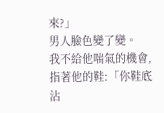來?」
男人臉色變了變。
我不給他喘氣的機會,指著他的鞋:「你鞋底沾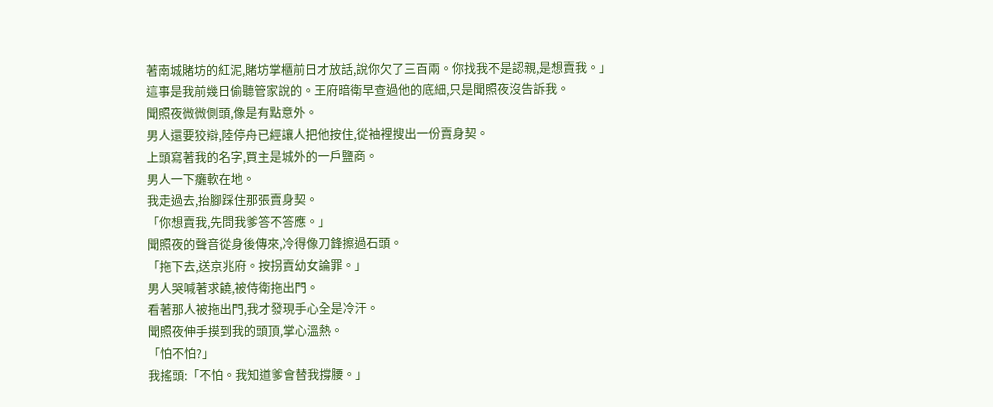著南城賭坊的紅泥,賭坊掌櫃前日才放話,說你欠了三百兩。你找我不是認親,是想賣我。」
這事是我前幾日偷聽管家說的。王府暗衛早查過他的底細,只是聞照夜沒告訴我。
聞照夜微微側頭,像是有點意外。
男人還要狡辯,陸停舟已經讓人把他按住,從袖裡搜出一份賣身契。
上頭寫著我的名字,買主是城外的一戶鹽商。
男人一下癱軟在地。
我走過去,抬腳踩住那張賣身契。
「你想賣我,先問我爹答不答應。」
聞照夜的聲音從身後傳來,冷得像刀鋒擦過石頭。
「拖下去,送京兆府。按拐賣幼女論罪。」
男人哭喊著求饒,被侍衛拖出門。
看著那人被拖出門,我才發現手心全是冷汗。
聞照夜伸手摸到我的頭頂,掌心溫熱。
「怕不怕?」
我搖頭:「不怕。我知道爹會替我撐腰。」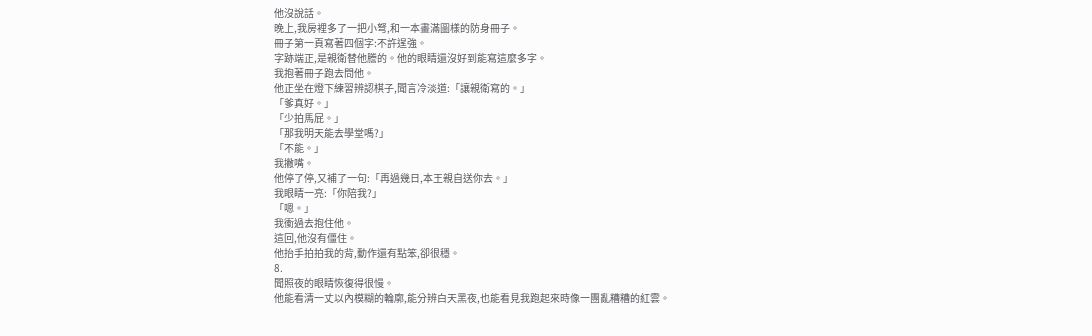他沒說話。
晚上,我房裡多了一把小弩,和一本畫滿圖樣的防身冊子。
冊子第一頁寫著四個字:不許逞強。
字跡端正,是親衛替他謄的。他的眼睛還沒好到能寫這麼多字。
我抱著冊子跑去問他。
他正坐在燈下練習辨認棋子,聞言冷淡道:「讓親衛寫的。」
「爹真好。」
「少拍馬屁。」
「那我明天能去學堂嗎?」
「不能。」
我撇嘴。
他停了停,又補了一句:「再過幾日,本王親自送你去。」
我眼睛一亮:「你陪我?」
「嗯。」
我衝過去抱住他。
這回,他沒有僵住。
他抬手拍拍我的背,動作還有點笨,卻很穩。
8.
聞照夜的眼睛恢復得很慢。
他能看清一丈以內模糊的輪廓,能分辨白天黑夜,也能看見我跑起來時像一團亂糟糟的紅雲。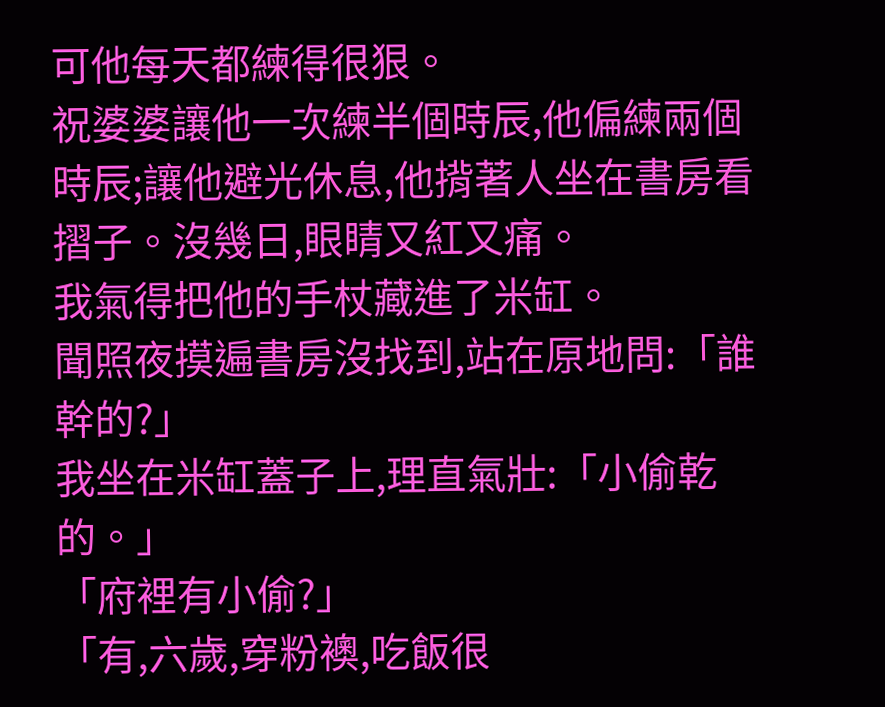可他每天都練得很狠。
祝婆婆讓他一次練半個時辰,他偏練兩個時辰;讓他避光休息,他揹著人坐在書房看摺子。沒幾日,眼睛又紅又痛。
我氣得把他的手杖藏進了米缸。
聞照夜摸遍書房沒找到,站在原地問:「誰幹的?」
我坐在米缸蓋子上,理直氣壯:「小偷乾的。」
「府裡有小偷?」
「有,六歲,穿粉襖,吃飯很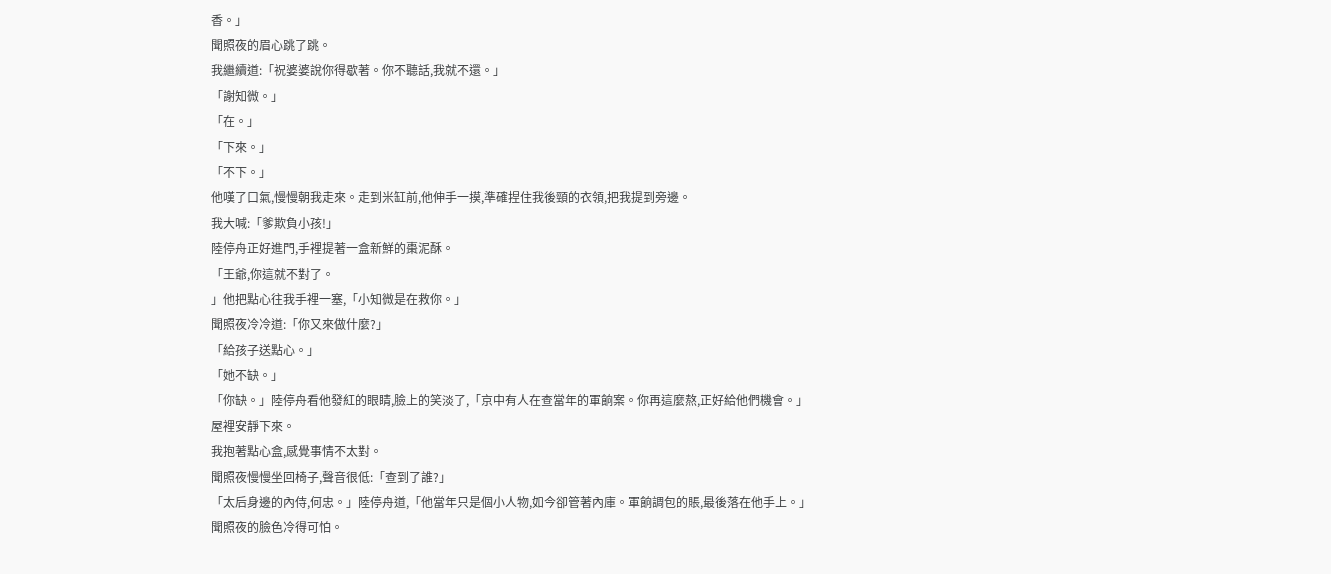香。」
聞照夜的眉心跳了跳。
我繼續道:「祝婆婆說你得歇著。你不聽話,我就不還。」
「謝知微。」
「在。」
「下來。」
「不下。」
他嘆了口氣,慢慢朝我走來。走到米缸前,他伸手一摸,準確捏住我後頸的衣領,把我提到旁邊。
我大喊:「爹欺負小孩!」
陸停舟正好進門,手裡提著一盒新鮮的棗泥酥。
「王爺,你這就不對了。
」他把點心往我手裡一塞,「小知微是在救你。」
聞照夜冷冷道:「你又來做什麼?」
「給孩子送點心。」
「她不缺。」
「你缺。」陸停舟看他發紅的眼睛,臉上的笑淡了,「京中有人在查當年的軍餉案。你再這麼熬,正好給他們機會。」
屋裡安靜下來。
我抱著點心盒,感覺事情不太對。
聞照夜慢慢坐回椅子,聲音很低:「查到了誰?」
「太后身邊的內侍,何忠。」陸停舟道,「他當年只是個小人物,如今卻管著內庫。軍餉調包的賬,最後落在他手上。」
聞照夜的臉色冷得可怕。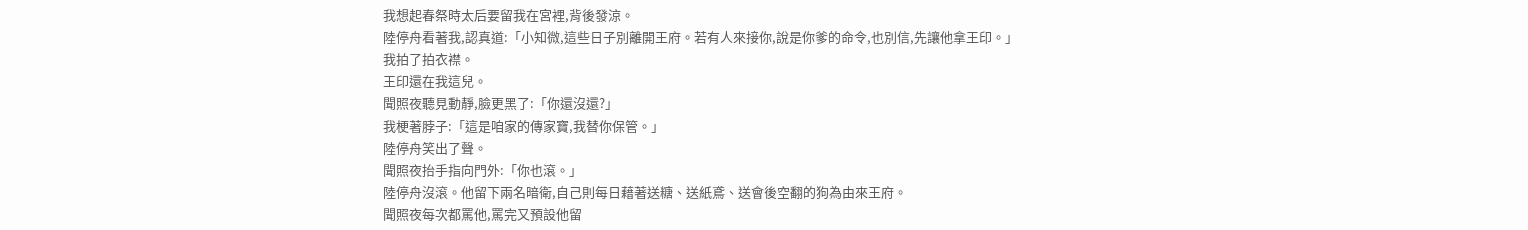我想起春祭時太后要留我在宮裡,背後發涼。
陸停舟看著我,認真道:「小知微,這些日子別離開王府。若有人來接你,說是你爹的命令,也別信,先讓他拿王印。」
我拍了拍衣襟。
王印還在我這兒。
聞照夜聽見動靜,臉更黑了:「你還沒還?」
我梗著脖子:「這是咱家的傳家寶,我替你保管。」
陸停舟笑出了聲。
聞照夜抬手指向門外:「你也滾。」
陸停舟沒滾。他留下兩名暗衛,自己則每日藉著送糖、送紙鳶、送會後空翻的狗為由來王府。
聞照夜每次都罵他,罵完又預設他留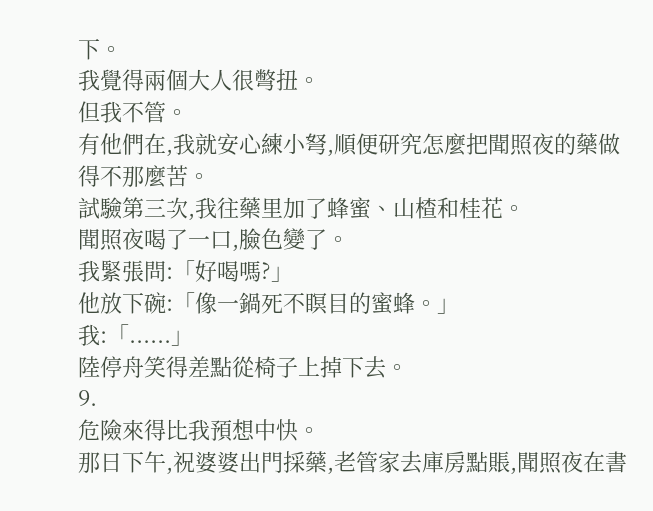下。
我覺得兩個大人很彆扭。
但我不管。
有他們在,我就安心練小弩,順便研究怎麼把聞照夜的藥做得不那麼苦。
試驗第三次,我往藥里加了蜂蜜、山楂和桂花。
聞照夜喝了一口,臉色變了。
我緊張問:「好喝嗎?」
他放下碗:「像一鍋死不瞑目的蜜蜂。」
我:「......」
陸停舟笑得差點從椅子上掉下去。
9.
危險來得比我預想中快。
那日下午,祝婆婆出門採藥,老管家去庫房點賬,聞照夜在書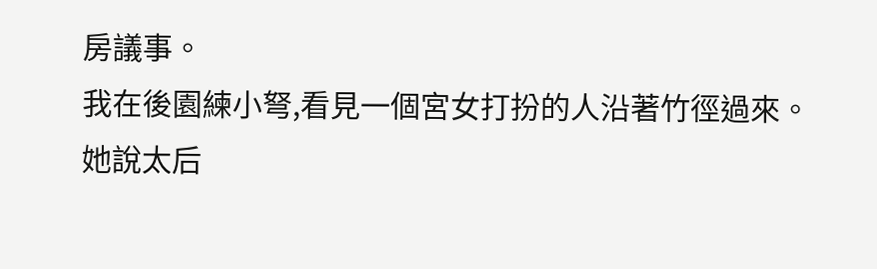房議事。
我在後園練小弩,看見一個宮女打扮的人沿著竹徑過來。
她說太后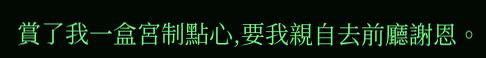賞了我一盒宮制點心,要我親自去前廳謝恩。